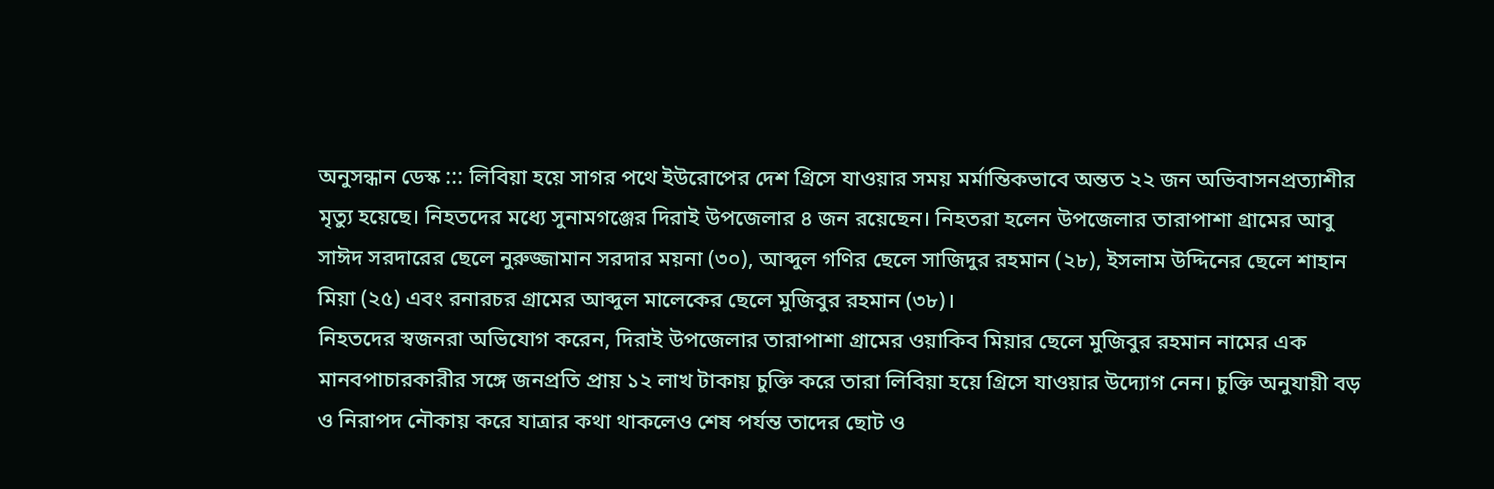অনুসন্ধান ডেস্ক ::: লিবিয়া হয়ে সাগর পথে ইউরোপের দেশ গ্রিসে যাওয়ার সময় মর্মান্তিকভাবে অন্তত ২২ জন অভিবাসনপ্রত্যাশীর মৃত্যু হয়েছে। নিহতদের মধ্যে সুনামগঞ্জের দিরাই উপজেলার ৪ জন রয়েছেন। নিহতরা হলেন উপজেলার তারাপাশা গ্রামের আবু সাঈদ সরদারের ছেলে নুরুজ্জামান সরদার ময়না (৩০), আব্দুল গণির ছেলে সাজিদুর রহমান (২৮), ইসলাম উদ্দিনের ছেলে শাহান মিয়া (২৫) এবং রনারচর গ্রামের আব্দুল মালেকের ছেলে মুজিবুর রহমান (৩৮)।
নিহতদের স্বজনরা অভিযোগ করেন, দিরাই উপজেলার তারাপাশা গ্রামের ওয়াকিব মিয়ার ছেলে মুজিবুর রহমান নামের এক মানবপাচারকারীর সঙ্গে জনপ্রতি প্রায় ১২ লাখ টাকায় চুক্তি করে তারা লিবিয়া হয়ে গ্রিসে যাওয়ার উদ্যোগ নেন। চুক্তি অনুযায়ী বড় ও নিরাপদ নৌকায় করে যাত্রার কথা থাকলেও শেষ পর্যন্ত তাদের ছোট ও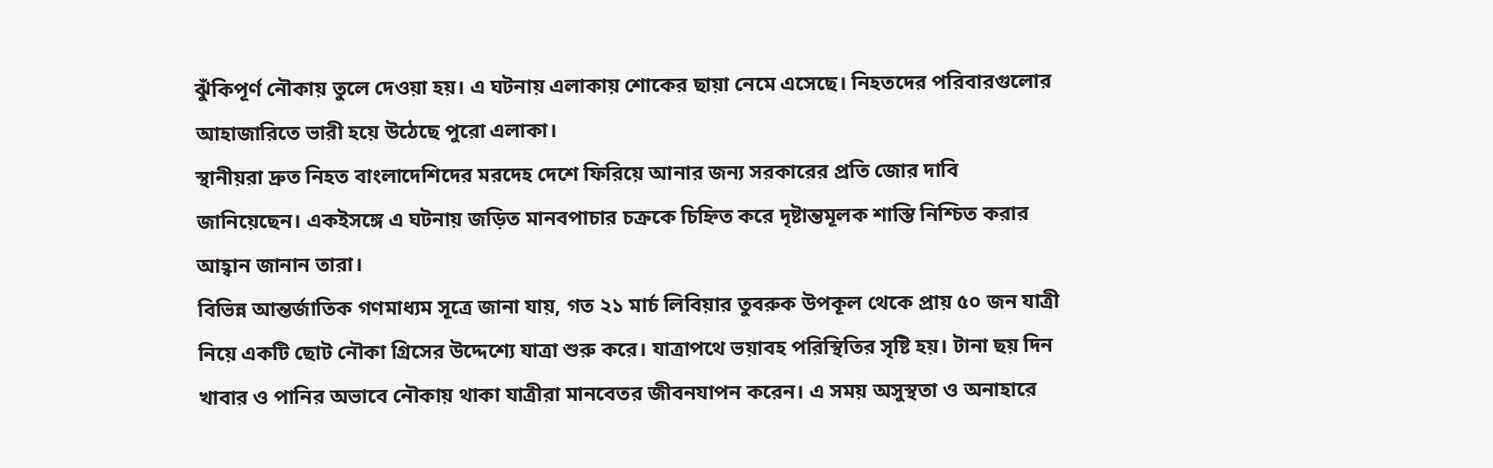ঝুঁকিপূর্ণ নৌকায় তুলে দেওয়া হয়। এ ঘটনায় এলাকায় শোকের ছায়া নেমে এসেছে। নিহতদের পরিবারগুলোর আহাজারিতে ভারী হয়ে উঠেছে পুরো এলাকা।
স্থানীয়রা দ্রুত নিহত বাংলাদেশিদের মরদেহ দেশে ফিরিয়ে আনার জন্য সরকারের প্রতি জোর দাবি জানিয়েছেন। একইসঙ্গে এ ঘটনায় জড়িত মানবপাচার চক্রকে চিহ্নিত করে দৃষ্টান্তমূলক শাস্তি নিশ্চিত করার আহ্বান জানান তারা।
বিভিন্ন আন্তর্জাতিক গণমাধ্যম সূত্রে জানা যায়, গত ২১ মার্চ লিবিয়ার তুবরুক উপকূল থেকে প্রায় ৫০ জন যাত্রী নিয়ে একটি ছোট নৌকা গ্রিসের উদ্দেশ্যে যাত্রা শুরু করে। যাত্রাপথে ভয়াবহ পরিস্থিতির সৃষ্টি হয়। টানা ছয় দিন খাবার ও পানির অভাবে নৌকায় থাকা যাত্রীরা মানবেতর জীবনযাপন করেন। এ সময় অসুস্থতা ও অনাহারে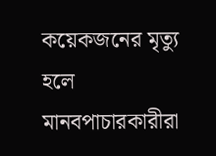কয়েকজনের মৃত্যু হলে মানবপাচারকারীরা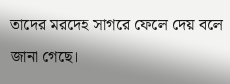তাদের মরদেহ সাগরে ফেলে দেয় বলে জানা গেছে।